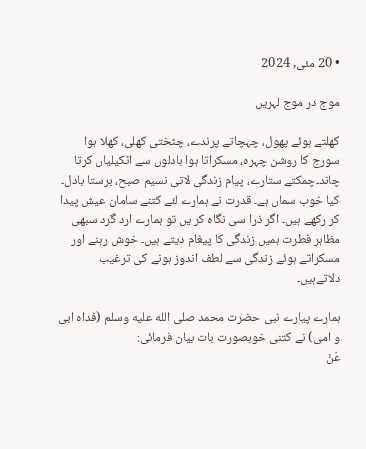• 20 مئی, 2024

موج در موج لہریں

کھلتے ہوئے پھول، چہچاتے پرندے، چٹختی کھلی، کھلا ہوا سورج کا روشن چہرہ، مسکراتا ہوا بادلوں سے اٹکیلیاں کرتا چاند۔چمکتے ستارے، پیام زندگی لاتی نسیم صبح، برستا بادل۔ کیا خوب سماں ہے۔ قدرت نے ہمارے لئے کتنے سامان عیش پیدا کر رکھے ہیں۔ اگر ذرا سی نگاہ کر یں تو ہمارے ارد گرد سبھی مظاہر فطرت ہمیں زندگی کا پیغام دیتے ہیں۔ خوش رہنے اور مسکراتے ہوئے زندگی سے لطف اندوز ہونے کی ترغیب دلاتےہیں۔

ہمارے پیارے نبی حضرت محمد صلى الله عليه وسلم (فداہ ابی و امی) نے کتنی خوبصورت بات بیان فرمائی:
عَنْ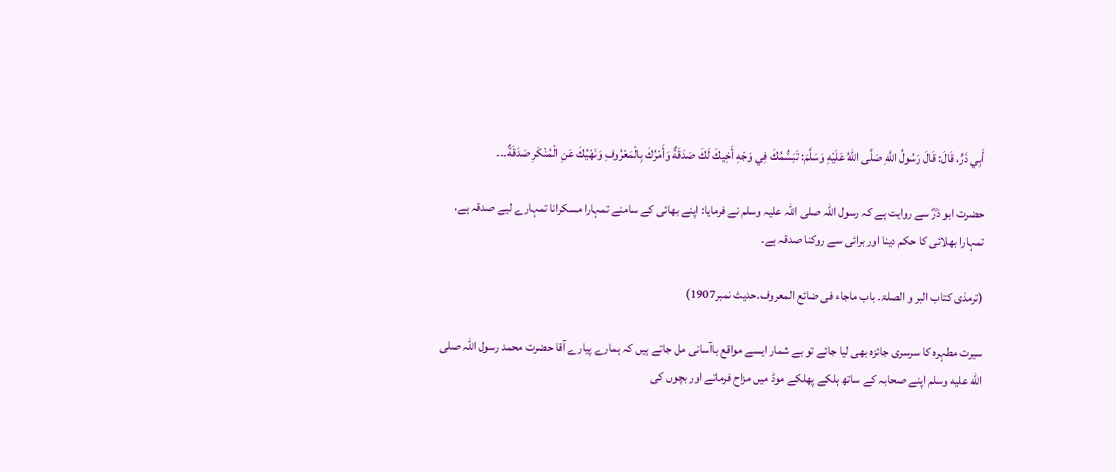أَبِي ذَرٍّ، قَالَ: قَالَ رَسُولُ اللَّهِ صَلَّى اللّٰهُ عَلَيْهِ وَسَلَّمَ: تَبَسُّمُكَ فِي وَجْهِ أَخِيكَ لَكَ صَدَقَةٌ وَأَمْرُكَ بِالْمَعْرُوفِ وَنَهْيُكَ عَنِ الْمُنْكَرِ صَدَقَةٌ۔۔۔

حضرت ابو ذرؓ سے روایت ہے کہ رسول اللہ صلی اللہ علیہ وسلم نے فرمایا: اپنے بھائی کے سامنے تمہارا مسکرانا تمہارے لیے صدقہ ہے، تمہارا بھلائی کا حکم دینا اور برائی سے روکنا صدقہ ہے۔

(ترمذی کتاب البر و الصلۃ۔ باب ماجاء فی ضائع المعروف۔حدیث نمبر1907)

سیرت مطہرہ کا سرسری جائزہ بھی لیا جائے تو بے شمار ایسے مواقع باآسانی مل جاتے ہیں کہ ہمارے پیارے آقا حضرت محمد رسول اللہ صلى الله عليه وسلم اپنے صحابہ کے ساتھ ہلکے پھلکے موڈ میں مزاح فرماتے اور بچوں کی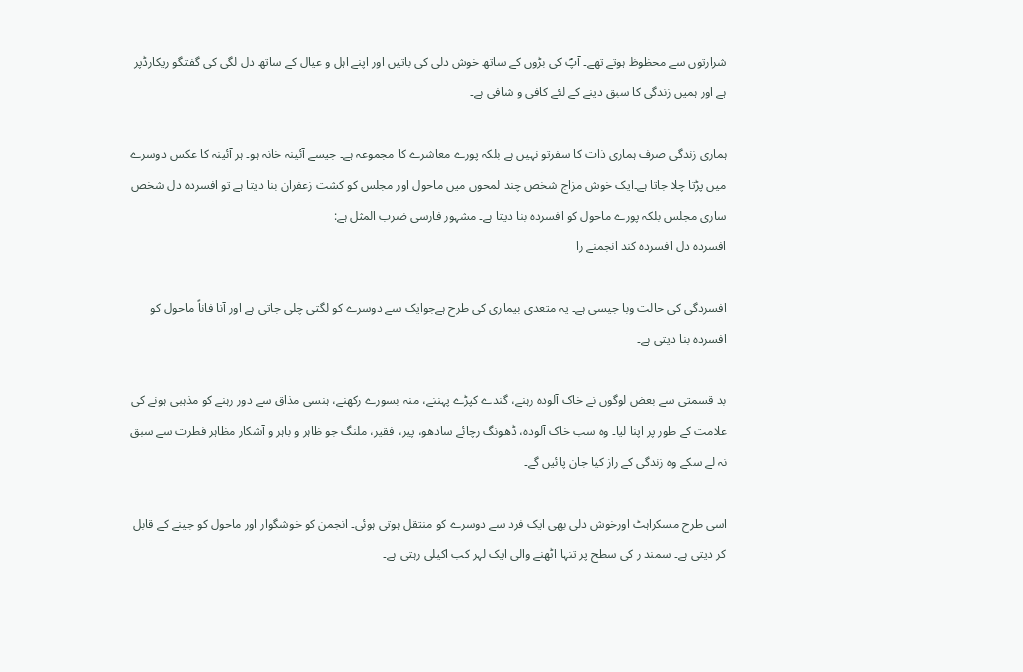شرارتوں سے محظوظ ہوتے تھے۔ آپؐ کی بڑوں کے ساتھ خوش دلی کی باتیں اور اپنے اہل و عیال کے ساتھ دل لگی کی گفتگو ریکارڈپر ہے اور ہمیں زندگی کا سبق دینے کے لئے کافی و شافی ہے۔

ہماری زندگی صرف ہماری ذات کا سفرتو نہیں ہے بلکہ پورے معاشرے کا مجموعہ ہے۔ جیسے آئینہ خانہ ہو۔ ہر آئینہ کا عکس دوسرے میں پڑتا چلا جاتا ہے۔ایک خوش مزاج شخص چند لمحوں میں ماحول اور مجلس کو کشت زعفران بنا دیتا ہے تو افسردہ دل شخص ساری مجلس بلکہ پورے ماحول کو افسردہ بنا دیتا ہے۔ مشہور فارسی ضرب المثل ہے:
افسردہ دل افسردہ کند انجمنے را

افسردگی کی حالت وبا جیسی ہے۔ یہ متعدی بیماری کی طرح ہےجوایک سے دوسرے کو لگتی چلی جاتی ہے اور آنا فاناً ماحول کو افسردہ بنا دیتی ہے۔

بد قسمتی سے بعض لوگوں نے خاک آلودہ رہنے، گندے کپڑے پہننے، منہ بسورے رکھنے، ہنسی مذاق سے دور رہنے کو مذہبی ہونے کی علامت کے طور پر اپنا لیا۔ وہ سب خاک آلودہ، ڈھونگ رچائے سادھو، پیر، فقیر، ملنگ جو ظاہر و باہر و آشکار مظاہر فطرت سے سبق نہ لے سکے وہ زندگی کے راز کیا جان پائیں گے۔

اسی طرح مسکراہٹ اورخوش دلی بھی ایک فرد سے دوسرے کو منتقل ہوتی ہوئی۔ انجمن کو خوشگوار اور ماحول کو جینے کے قابل کر دیتی ہے۔ سمند ر کی سطح پر تنہا اٹھنے والی ایک لہر کب اکیلی رہتی ہے۔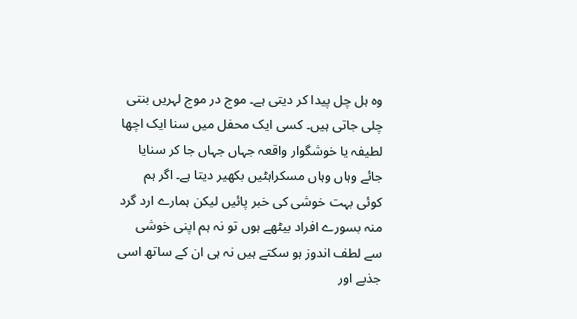وہ ہل چل پیدا کر دیتی ہے۔ موج در موج لہریں بنتی چلی جاتی ہیں۔ کسی ایک محفل میں سنا ایک اچھا لطیفہ یا خوشگوار واقعہ جہاں جہاں جا کر سنایا جائے وہاں وہاں مسکراہٹیں بکھیر دیتا ہے۔ اگر ہم کوئی بہت خوشی کی خبر پائیں لیکن ہمارے ارد گرد منہ بسورے افراد بیٹھے ہوں تو نہ ہم اپنی خوشی سے لطف اندوز ہو سکتے ہیں نہ ہی ان کے ساتھ اسی جذبے اور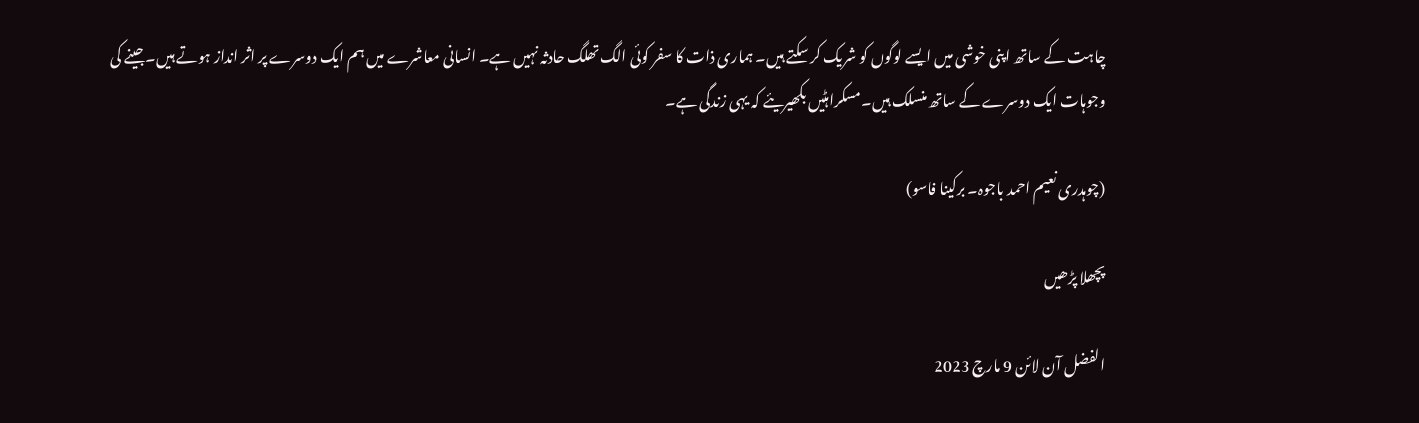چاہت کے ساتھ اپنی خوشی میں ایسے لوگوں کو شریک کر سکتے ہیں۔ ہماری ذات کا سفر کوئی الگ تھلگ حادثہ نہیں ہے۔ انسانی معاشرے میں ہم ایک دوسرے پر اثر انداز ہوتے ہیں۔جینے کی وجوہات ایک دوسرے کے ساتھ منسلک ہیں۔مسکراہٹیں بکھیریئے کہ یہی زندگی ہے۔

(چوہدری نعیم احمد باجوہ۔ برکینا فاسو)

پچھلا پڑھیں

الفضل آن لائن 9 مارچ 2023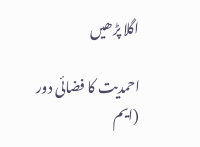اگلا پڑھیں

احمدیت کا فضائی دور (ایم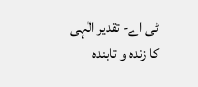ٹی اے- تقدیر الٰہی کا زندہ و تابندہ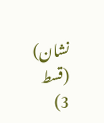نشان) (قسط 3)